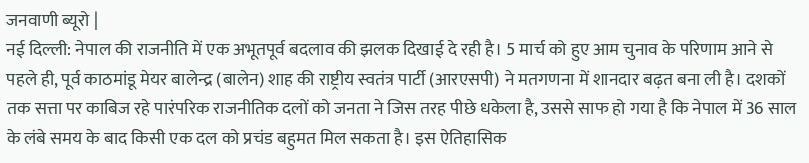जनवाणी ब्यूरो |
नई दिल्ली: नेपाल की राजनीति में एक अभूतपूर्व बदलाव की झलक दिखाई दे रही है। 5 मार्च को हुए आम चुनाव के परिणाम आने से पहले ही, पूर्व काठमांडू मेयर बालेन्द्र (बालेन) शाह की राष्ट्रीय स्वतंत्र पार्टी (आरएसपी) ने मतगणना में शानदार बढ़त बना ली है। दशकों तक सत्ता पर काबिज रहे पारंपरिक राजनीतिक दलों को जनता ने जिस तरह पीछे धकेला है, उससे साफ हो गया है कि नेपाल में 36 साल के लंबे समय के बाद किसी एक दल को प्रचंड बहुमत मिल सकता है। इस ऐतिहासिक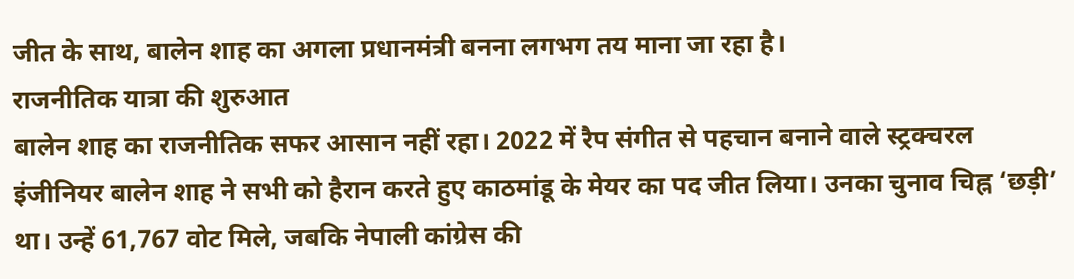जीत के साथ, बालेन शाह का अगला प्रधानमंत्री बनना लगभग तय माना जा रहा है।
राजनीतिक यात्रा की शुरुआत
बालेन शाह का राजनीतिक सफर आसान नहीं रहा। 2022 में रैप संगीत से पहचान बनाने वाले स्ट्रक्चरल इंजीनियर बालेन शाह ने सभी को हैरान करते हुए काठमांडू के मेयर का पद जीत लिया। उनका चुनाव चिह्न ‘छड़ी’ था। उन्हें 61,767 वोट मिले, जबकि नेपाली कांग्रेस की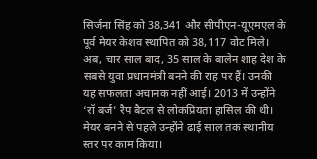सिर्जना सिंह को 38,341 और सीपीएन-यूएमएल के पूर्व मेयर केशव स्थापित को 38,117 वोट मिले।
अब, चार साल बाद, 35 साल के बालेन शाह देश के सबसे युवा प्रधानमंत्री बनने की राह पर हैं। उनकी यह सफलता अचानक नहीं आई। 2013 में उन्होंने ‘रॉ बर्ज’ रैप बैटल से लोकप्रियता हासिल की थी। मेयर बनने से पहले उन्होंने ढाई साल तक स्थानीय स्तर पर काम किया।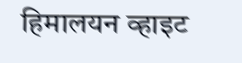हिमालयन व्हाइट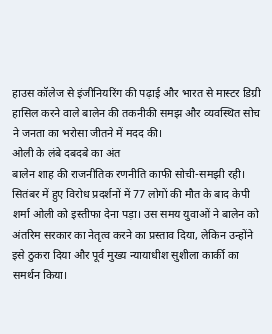हाउस कॉलेज से इंजीनियरिंग की पढ़ाई और भारत से मास्टर डिग्री हासिल करने वाले बालेन की तकनीकी समझ और व्यवस्थित सोच ने जनता का भरोसा जीतने में मदद की।
ओली के लंबे दबदबे का अंत
बालेन शाह की राजनीतिक रणनीति काफी सोची-समझी रही। सितंबर में हुए विरोध प्रदर्शनों में 77 लोगों की मौत के बाद केपी शर्मा ओली को इस्तीफा देना पड़ा। उस समय युवाओं ने बालेन को अंतरिम सरकार का नेतृत्व करने का प्रस्ताव दिया, लेकिन उन्होंने इसे ठुकरा दिया और पूर्व मुख्य न्यायाधीश सुशीला कार्की का समर्थन किया।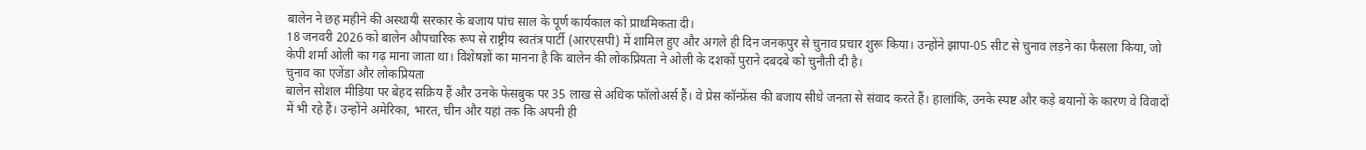बालेन ने छह महीने की अस्थायी सरकार के बजाय पांच साल के पूर्ण कार्यकाल को प्राथमिकता दी।
18 जनवरी 2026 को बालेन औपचारिक रूप से राष्ट्रीय स्वतंत्र पार्टी (आरएसपी) में शामिल हुए और अगले ही दिन जनकपुर से चुनाव प्रचार शुरू किया। उन्होंने झापा-05 सीट से चुनाव लड़ने का फैसला किया, जो केपी शर्मा ओली का गढ़ माना जाता था। विशेषज्ञों का मानना है कि बालेन की लोकप्रियता ने ओली के दशकों पुराने दबदबे को चुनौती दी है।
चुनाव का एजेंडा और लोकप्रियता
बालेन सोशल मीडिया पर बेहद सक्रिय हैं और उनके फेसबुक पर 35 लाख से अधिक फॉलोअर्स हैं। वे प्रेस कॉन्फ्रेंस की बजाय सीधे जनता से संवाद करते हैं। हालांकि, उनके स्पष्ट और कड़े बयानों के कारण वे विवादों में भी रहे हैं। उन्होंने अमेरिका, भारत, चीन और यहां तक कि अपनी ही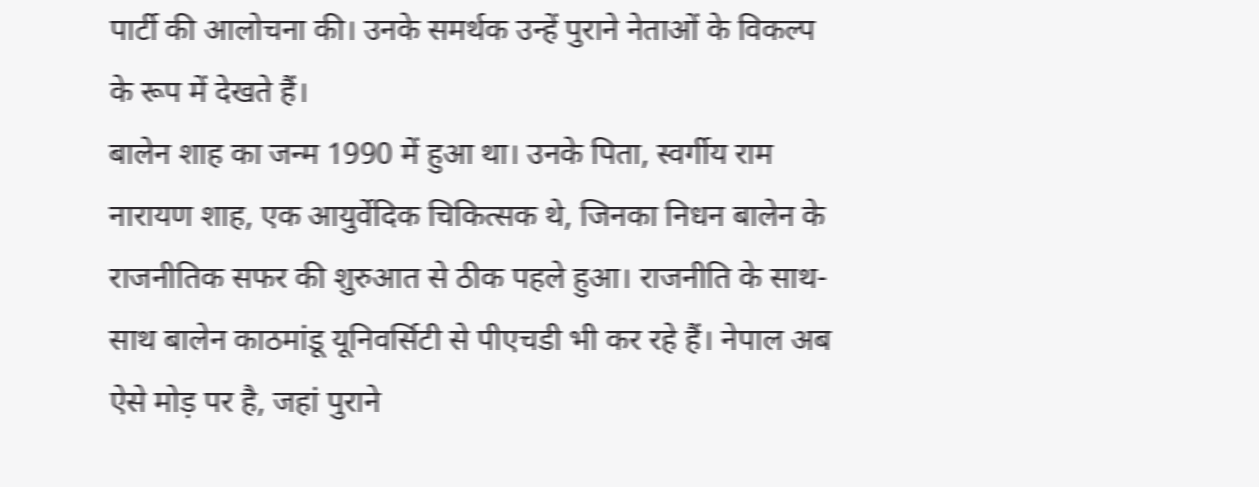पार्टी की आलोचना की। उनके समर्थक उन्हें पुराने नेताओं के विकल्प के रूप में देखते हैं।
बालेन शाह का जन्म 1990 में हुआ था। उनके पिता, स्वर्गीय राम नारायण शाह, एक आयुर्वेदिक चिकित्सक थे, जिनका निधन बालेन के राजनीतिक सफर की शुरुआत से ठीक पहले हुआ। राजनीति के साथ-साथ बालेन काठमांडू यूनिवर्सिटी से पीएचडी भी कर रहे हैं। नेपाल अब ऐसे मोड़ पर है, जहां पुराने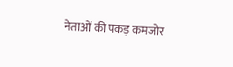नेताओं की पकड़ कमजोर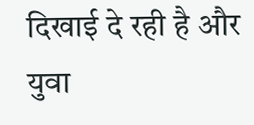दिखाई दे रही है और युवा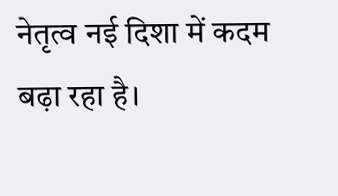नेतृत्व नई दिशा में कदम बढ़ा रहा है।